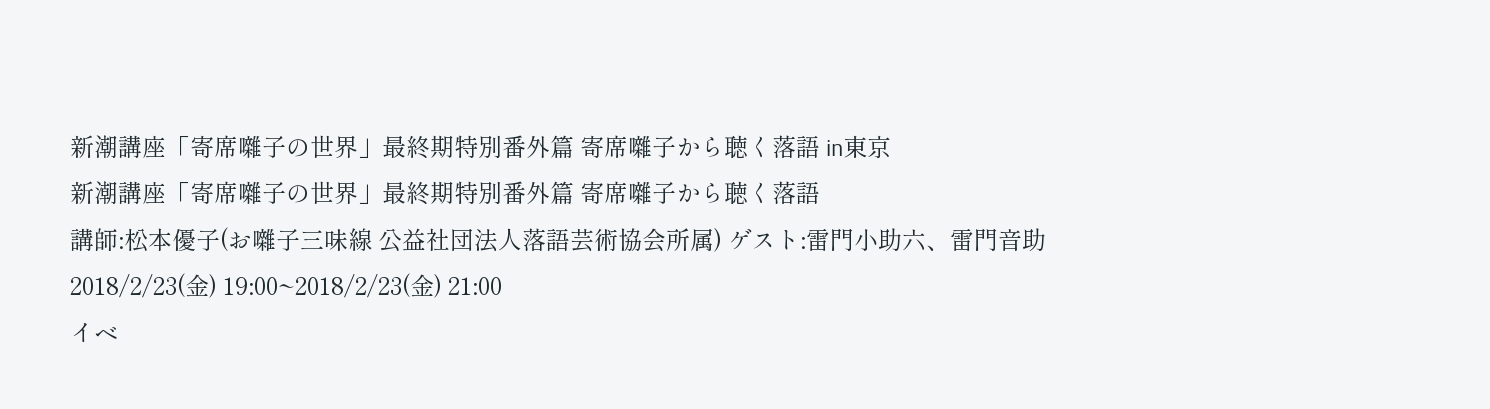新潮講座「寄席囃子の世界」最終期特別番外篇 寄席囃子から聴く落語 in東京
新潮講座「寄席囃子の世界」最終期特別番外篇 寄席囃子から聴く落語
講師:松本優子(お囃子三味線 公益社団法人落語芸術協会所属) ゲスト:雷門小助六、雷門音助
2018/2/23(金) 19:00~2018/2/23(金) 21:00
イベ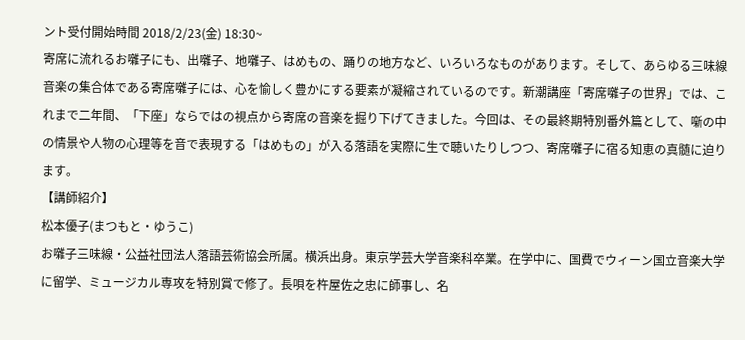ント受付開始時間 2018/2/23(金) 18:30~
寄席に流れるお囃子にも、出囃子、地囃子、はめもの、踊りの地方など、いろいろなものがあります。そして、あらゆる三味線音楽の集合体である寄席囃子には、心を愉しく豊かにする要素が凝縮されているのです。新潮講座「寄席囃子の世界」では、これまで二年間、「下座」ならではの視点から寄席の音楽を掘り下げてきました。今回は、その最終期特別番外篇として、噺の中の情景や人物の心理等を音で表現する「はめもの」が入る落語を実際に生で聴いたりしつつ、寄席囃子に宿る知恵の真髄に迫ります。
【講師紹介】
松本優子(まつもと・ゆうこ)
お囃子三味線・公益社団法人落語芸術協会所属。横浜出身。東京学芸大学音楽科卒業。在学中に、国費でウィーン国立音楽大学に留学、ミュージカル専攻を特別賞で修了。長唄を杵屋佐之忠に師事し、名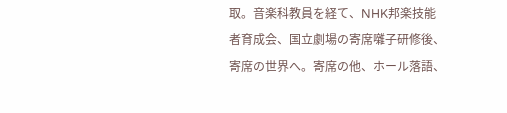取。音楽科教員を経て、NHK邦楽技能者育成会、国立劇場の寄席囃子研修後、寄席の世界へ。寄席の他、ホール落語、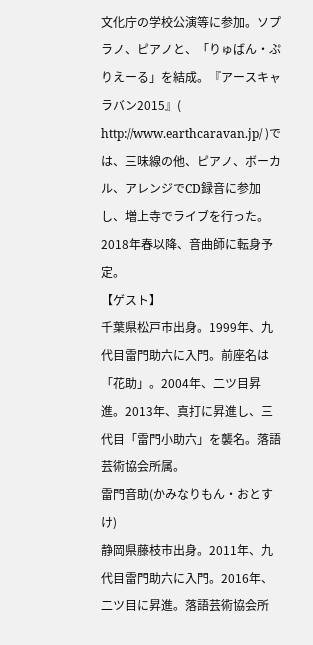文化庁の学校公演等に参加。ソプラノ、ピアノと、「りゅばん・ぷりえーる」を結成。『アースキャラバン2015』( http://www.earthcaravan.jp/ )では、三味線の他、ピアノ、ボーカル、アレンジでCD録音に参加し、増上寺でライブを行った。2018年春以降、音曲師に転身予定。
【ゲスト】
千葉県松戸市出身。1999年、九代目雷門助六に入門。前座名は「花助」。2004年、二ツ目昇進。2013年、真打に昇進し、三代目「雷門小助六」を襲名。落語芸術協会所属。
雷門音助(かみなりもん・おとすけ)
静岡県藤枝市出身。2011年、九代目雷門助六に入門。2016年、二ツ目に昇進。落語芸術協会所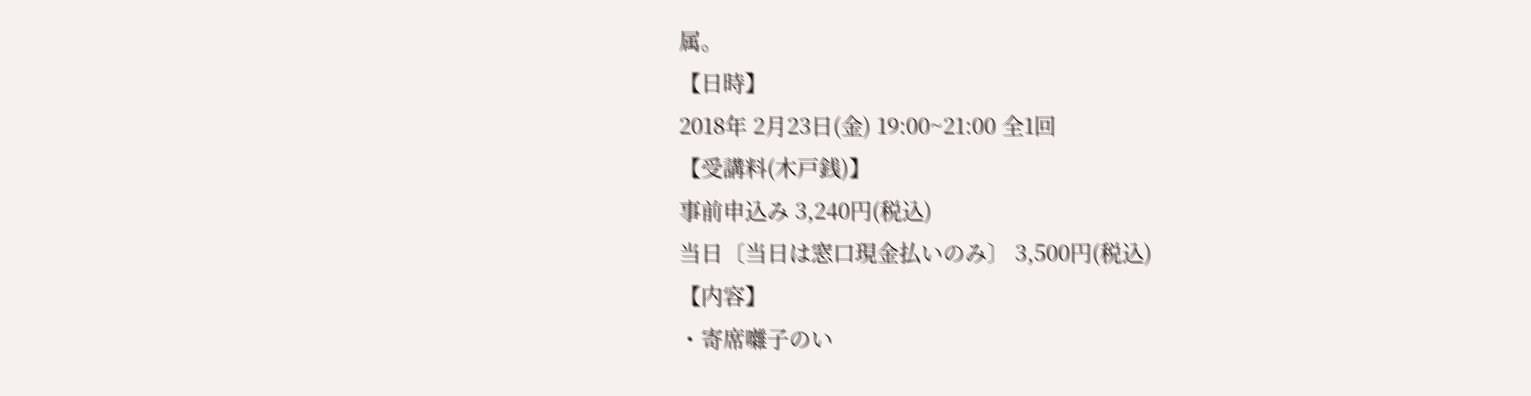属。
【日時】
2018年 2月23日(金) 19:00~21:00 全1回
【受講料(木戸銭)】
事前申込み 3,240円(税込)
当日〔当日は窓口現金払いのみ〕 3,500円(税込)
【内容】
・寄席囃子のい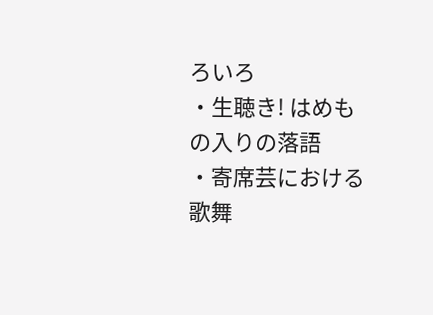ろいろ
・生聴き! はめもの入りの落語
・寄席芸における歌舞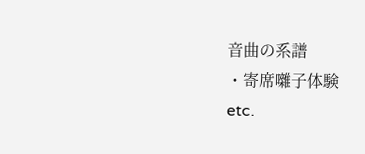音曲の系譜
・寄席囃子体験
etc.